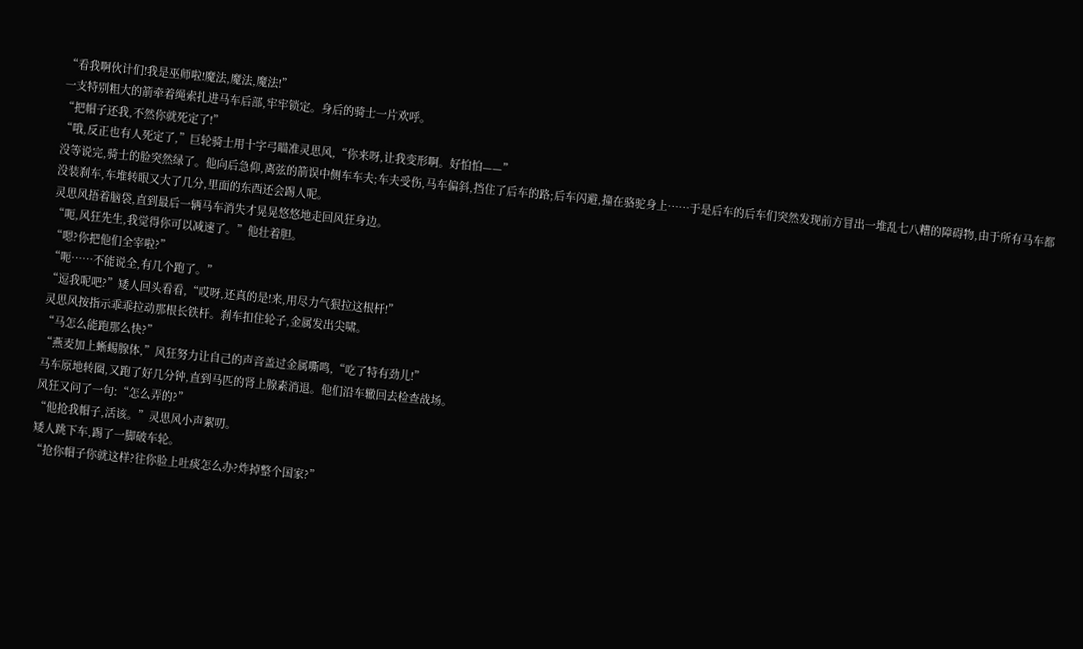“看我啊伙计们!我是巫师啦!魔法,魔法,魔法!”
一支特别粗大的箭牵着绳索扎进马车后部,牢牢锁定。身后的骑士一片欢呼。
“把帽子还我,不然你就死定了!”
“哦,反正也有人死定了,”巨轮骑士用十字弓瞄准灵思风,“你来呀,让我变形啊。好怕怕——”
没等说完,骑士的脸突然绿了。他向后急仰,离弦的箭误中侧车车夫;车夫受伤,马车偏斜,挡住了后车的路;后车闪避,撞在骆驼身上……于是后车的后车们突然发现前方冒出一堆乱七八糟的障碍物,由于所有马车都没装刹车,车堆转眼又大了几分,里面的东西还会踢人呢。
灵思风捂着脑袋,直到最后一辆马车消失才晃晃悠悠地走回风狂身边。
“呃,风狂先生,我觉得你可以减速了。”他壮着胆。
“嗯?你把他们全宰啦?”
“呃……不能说全,有几个跑了。”
“逗我呢吧?”矮人回头看看,“哎呀,还真的是!来,用尽力气狠拉这根杆!”
灵思风按指示乖乖拉动那根长铁杆。刹车扣住轮子,金属发出尖啸。
“马怎么能跑那么快?”
“燕麦加上蜥蜴腺体,”风狂努力让自己的声音盖过金属嘶鸣,“吃了特有劲儿!”
马车原地转圈,又跑了好几分钟,直到马匹的肾上腺素消退。他们沿车辙回去检查战场。
风狂又问了一句:“怎么弄的?”
“他抢我帽子,活该。”灵思风小声絮叨。
矮人跳下车,踢了一脚破车轮。
“抢你帽子你就这样?往你脸上吐痰怎么办?炸掉整个国家?”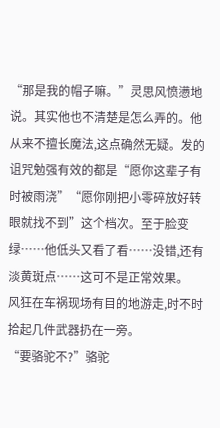“那是我的帽子嘛。”灵思风愤懑地说。其实他也不清楚是怎么弄的。他从来不擅长魔法,这点确然无疑。发的诅咒勉强有效的都是“愿你这辈子有时被雨浇”“愿你刚把小零碎放好转眼就找不到”这个档次。至于脸变绿……他低头又看了看……没错,还有淡黄斑点……这可不是正常效果。
风狂在车祸现场有目的地游走,时不时拾起几件武器扔在一旁。
“要骆驼不?”骆驼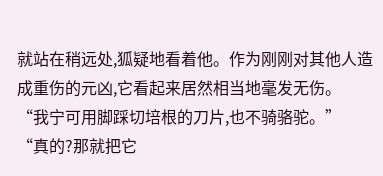就站在稍远处,狐疑地看着他。作为刚刚对其他人造成重伤的元凶,它看起来居然相当地毫发无伤。
“我宁可用脚踩切培根的刀片,也不骑骆驼。”
“真的?那就把它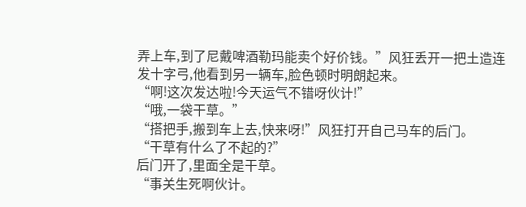弄上车,到了尼戴啤酒勒玛能卖个好价钱。”风狂丢开一把土造连发十字弓,他看到另一辆车,脸色顿时明朗起来。
“啊!这次发达啦!今天运气不错呀伙计!”
“哦,一袋干草。”
“搭把手,搬到车上去,快来呀!”风狂打开自己马车的后门。
“干草有什么了不起的?”
后门开了,里面全是干草。
“事关生死啊伙计。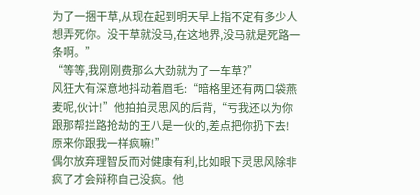为了一捆干草,从现在起到明天早上指不定有多少人想弄死你。没干草就没马,在这地界,没马就是死路一条啊。”
“等等,我刚刚费那么大劲就为了一车草?”
风狂大有深意地抖动着眉毛:“暗格里还有两口袋燕麦呢,伙计!”他拍拍灵思风的后背,“亏我还以为你跟那帮拦路抢劫的王八是一伙的,差点把你扔下去!原来你跟我一样疯嘛!”
偶尔放弃理智反而对健康有利,比如眼下灵思风除非疯了才会辩称自己没疯。他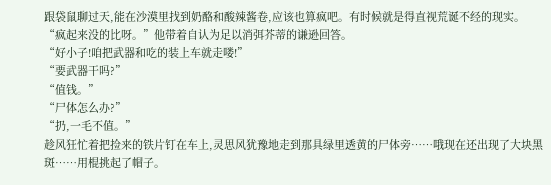跟袋鼠聊过天,能在沙漠里找到奶酪和酸辣酱卷,应该也算疯吧。有时候就是得直视荒诞不经的现实。
“疯起来没的比呀。”他带着自认为足以消弭芥蒂的谦逊回答。
“好小子!咱把武器和吃的装上车就走喽!”
“要武器干吗?”
“值钱。”
“尸体怎么办?”
“扔,一毛不值。”
趁风狂忙着把捡来的铁片钉在车上,灵思风犹豫地走到那具绿里透黄的尸体旁……哦现在还出现了大块黑斑……用棍挑起了帽子。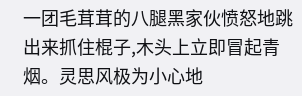一团毛茸茸的八腿黑家伙愤怒地跳出来抓住棍子,木头上立即冒起青烟。灵思风极为小心地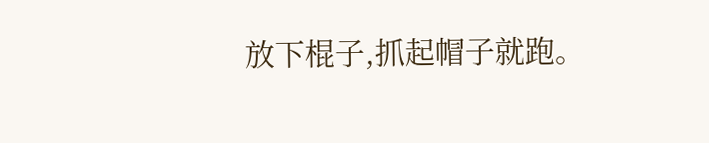放下棍子,抓起帽子就跑。